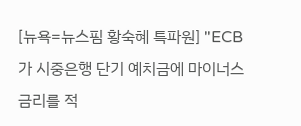[뉴욕=뉴스핌 황숙혜 특파원] "ECB가 시중은행 단기 예치금에 마이너스 금리를 적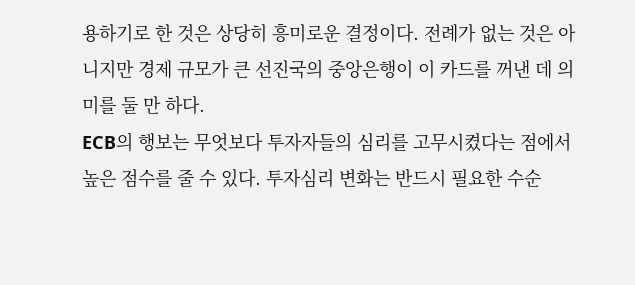용하기로 한 것은 상당히 흥미로운 결정이다. 전례가 없는 것은 아니지만 경제 규모가 큰 선진국의 중앙은행이 이 카드를 꺼낸 데 의미를 둘 만 하다.
ECB의 행보는 무엇보다 투자자들의 심리를 고무시켰다는 점에서 높은 점수를 줄 수 있다. 투자심리 변화는 반드시 필요한 수순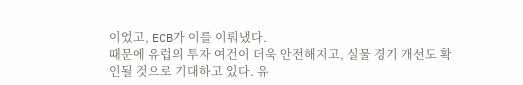이었고, ECB가 이를 이뤄냈다.
때문에 유럽의 투자 여건이 더욱 안전해지고, 실물 경기 개선도 확인될 것으로 기대하고 있다. 유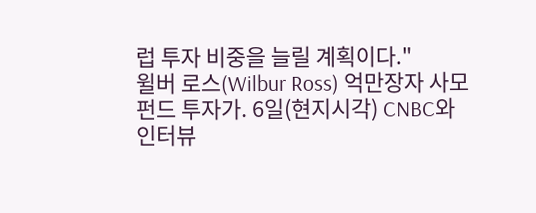럽 투자 비중을 늘릴 계획이다."
윌버 로스(Wilbur Ross) 억만장자 사모펀드 투자가. 6일(현지시각) CNBC와 인터뷰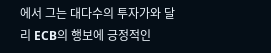에서 그는 대다수의 투자가와 달리 ECB의 행보에 긍정적인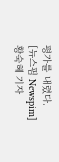평가를 내렸다.
[뉴스핌 Newspim] 황숙혜 기자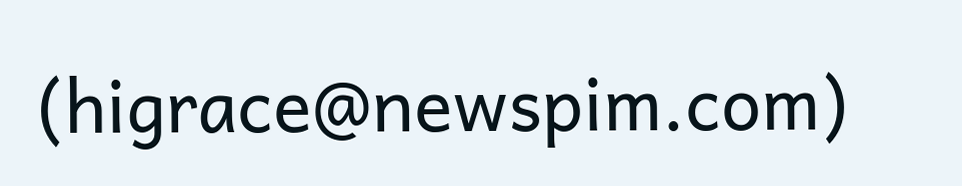(higrace@newspim.com)